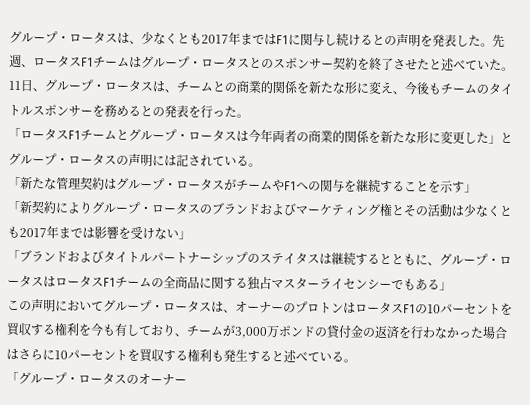グループ・ロータスは、少なくとも2017年まではF1に関与し続けるとの声明を発表した。先週、ロータスF1チームはグループ・ロータスとのスポンサー契約を終了させたと述べていた。
11日、グループ・ロータスは、チームとの商業的関係を新たな形に変え、今後もチームのタイトルスポンサーを務めるとの発表を行った。
「ロータスF1チームとグループ・ロータスは今年両者の商業的関係を新たな形に変更した」とグループ・ロータスの声明には記されている。
「新たな管理契約はグループ・ロータスがチームやF1への関与を継続することを示す」
「新契約によりグループ・ロータスのブランドおよびマーケティング権とその活動は少なくとも2017年までは影響を受けない」
「ブランドおよびタイトルパートナーシップのステイタスは継続するとともに、グループ・ロータスはロータスF1チームの全商品に関する独占マスターライセンシーでもある」
この声明においてグループ・ロータスは、オーナーのプロトンはロータスF1の10パーセントを買収する権利を今も有しており、チームが3,000万ポンドの貸付金の返済を行わなかった場合はさらに10パーセントを買収する権利も発生すると述べている。
「グループ・ロータスのオーナー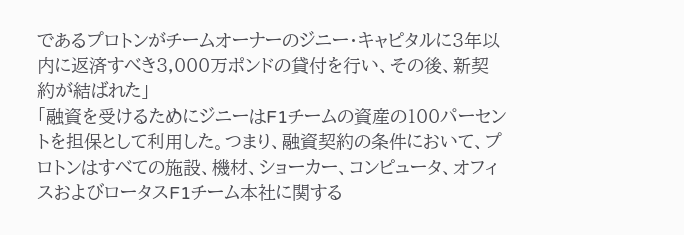であるプロトンがチームオーナーのジニー・キャピタルに3年以内に返済すべき3,000万ポンドの貸付を行い、その後、新契約が結ばれた」
「融資を受けるためにジニーはF1チームの資産の100パーセントを担保として利用した。つまり、融資契約の条件において、プロトンはすべての施設、機材、ショーカー、コンピュータ、オフィスおよびロータスF1チーム本社に関する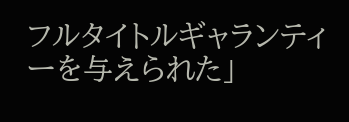フルタイトルギャランティーを与えられた」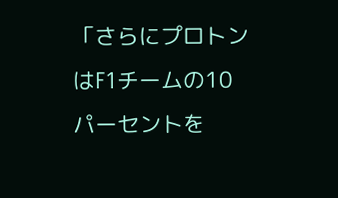「さらにプロトンはF1チームの10パーセントを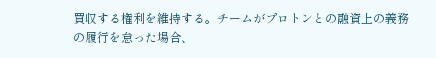買収する権利を維持する。チームがプロトンとの融資上の義務の履行を怠った場合、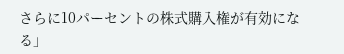さらに10パーセントの株式購入権が有効になる」